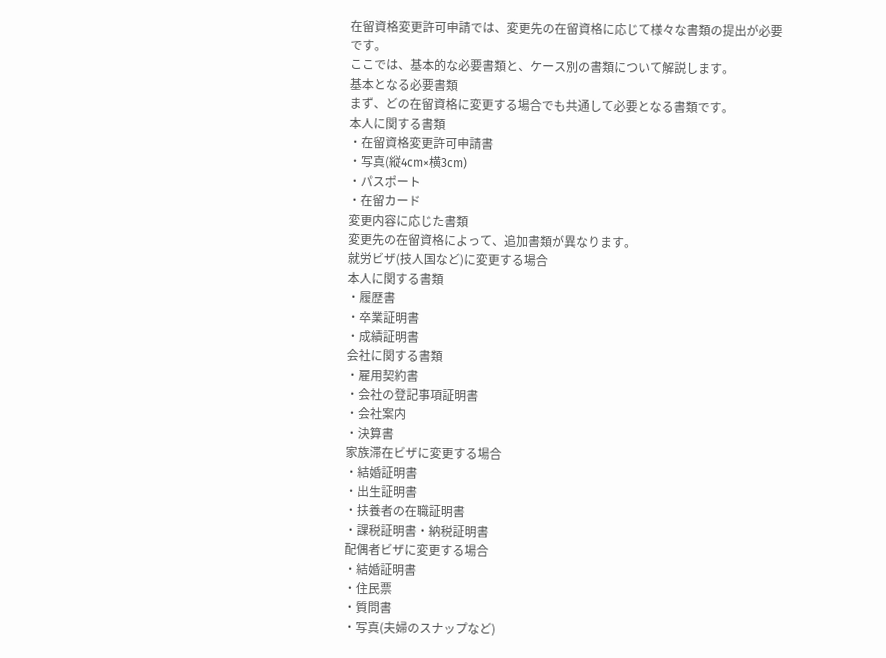在留資格変更許可申請では、変更先の在留資格に応じて様々な書類の提出が必要です。
ここでは、基本的な必要書類と、ケース別の書類について解説します。
基本となる必要書類
まず、どの在留資格に変更する場合でも共通して必要となる書類です。
本人に関する書類
・在留資格変更許可申請書
・写真(縦4cm×横3cm)
・パスポート
・在留カード
変更内容に応じた書類
変更先の在留資格によって、追加書類が異なります。
就労ビザ(技人国など)に変更する場合
本人に関する書類
・履歴書
・卒業証明書
・成績証明書
会社に関する書類
・雇用契約書
・会社の登記事項証明書
・会社案内
・決算書
家族滞在ビザに変更する場合
・結婚証明書
・出生証明書
・扶養者の在職証明書
・課税証明書・納税証明書
配偶者ビザに変更する場合
・結婚証明書
・住民票
・質問書
・写真(夫婦のスナップなど)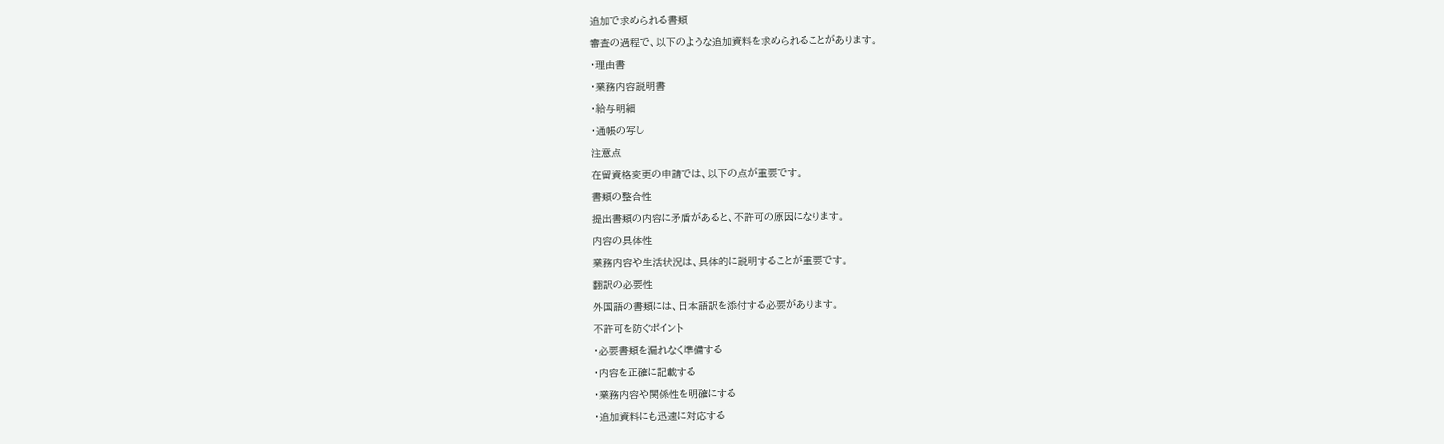追加で求められる書類
審査の過程で、以下のような追加資料を求められることがあります。
・理由書
・業務内容説明書
・給与明細
・通帳の写し
注意点
在留資格変更の申請では、以下の点が重要です。
書類の整合性
提出書類の内容に矛盾があると、不許可の原因になります。
内容の具体性
業務内容や生活状況は、具体的に説明することが重要です。
翻訳の必要性
外国語の書類には、日本語訳を添付する必要があります。
不許可を防ぐポイント
・必要書類を漏れなく準備する
・内容を正確に記載する
・業務内容や関係性を明確にする
・追加資料にも迅速に対応する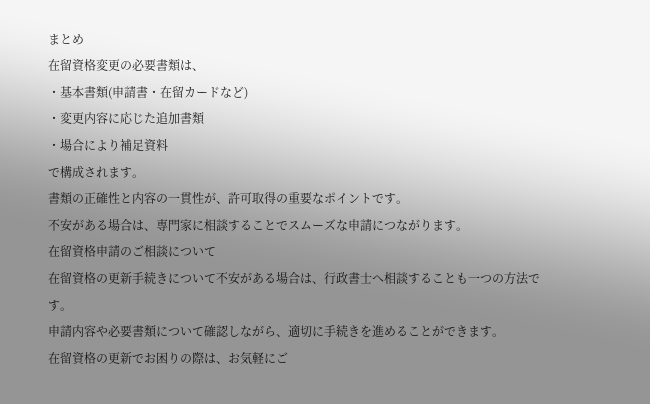まとめ
在留資格変更の必要書類は、
・基本書類(申請書・在留カードなど)
・変更内容に応じた追加書類
・場合により補足資料
で構成されます。
書類の正確性と内容の一貫性が、許可取得の重要なポイントです。
不安がある場合は、専門家に相談することでスムーズな申請につながります。
在留資格申請のご相談について
在留資格の更新手続きについて不安がある場合は、行政書士へ相談することも一つの方法です。
申請内容や必要書類について確認しながら、適切に手続きを進めることができます。
在留資格の更新でお困りの際は、お気軽にご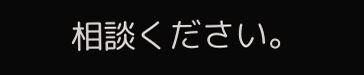相談ください。